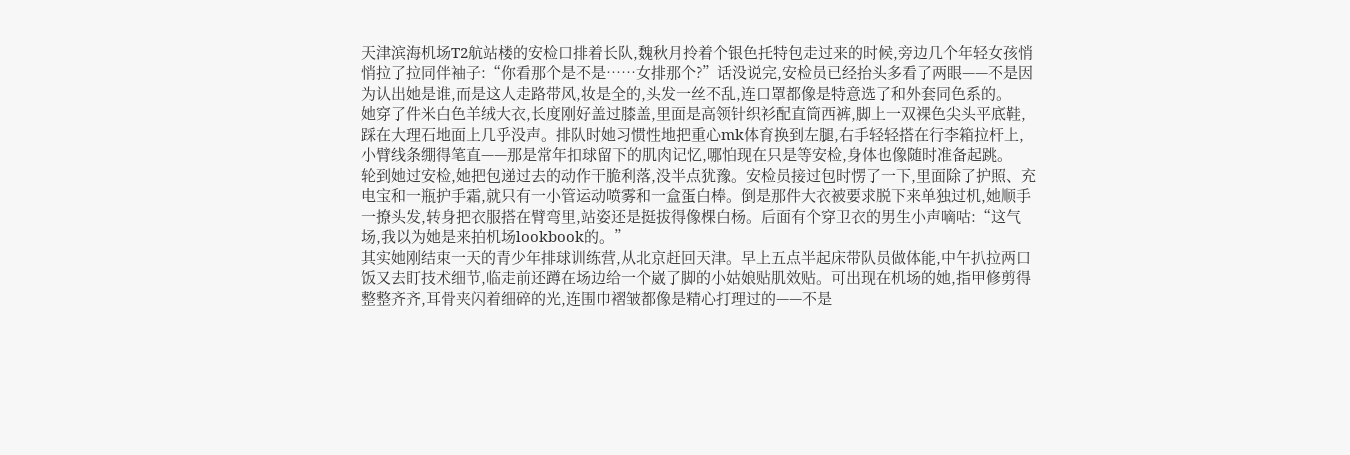天津滨海机场T2航站楼的安检口排着长队,魏秋月拎着个银色托特包走过来的时候,旁边几个年轻女孩悄悄拉了拉同伴袖子:“你看那个是不是……女排那个?”话没说完,安检员已经抬头多看了两眼——不是因为认出她是谁,而是这人走路带风,妆是全的,头发一丝不乱,连口罩都像是特意选了和外套同色系的。
她穿了件米白色羊绒大衣,长度刚好盖过膝盖,里面是高领针织衫配直筒西裤,脚上一双裸色尖头平底鞋,踩在大理石地面上几乎没声。排队时她习惯性地把重心mk体育换到左腿,右手轻轻搭在行李箱拉杆上,小臂线条绷得笔直——那是常年扣球留下的肌肉记忆,哪怕现在只是等安检,身体也像随时准备起跳。
轮到她过安检,她把包递过去的动作干脆利落,没半点犹豫。安检员接过包时愣了一下,里面除了护照、充电宝和一瓶护手霜,就只有一小管运动喷雾和一盒蛋白棒。倒是那件大衣被要求脱下来单独过机,她顺手一撩头发,转身把衣服搭在臂弯里,站姿还是挺拔得像棵白杨。后面有个穿卫衣的男生小声嘀咕:“这气场,我以为她是来拍机场lookbook的。”
其实她刚结束一天的青少年排球训练营,从北京赶回天津。早上五点半起床带队员做体能,中午扒拉两口饭又去盯技术细节,临走前还蹲在场边给一个崴了脚的小姑娘贴肌效贴。可出现在机场的她,指甲修剪得整整齐齐,耳骨夹闪着细碎的光,连围巾褶皱都像是精心打理过的——不是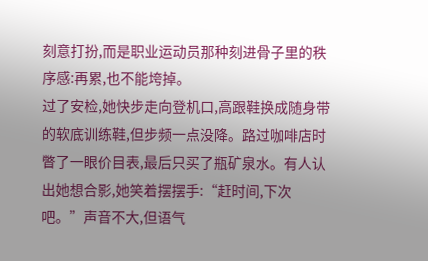刻意打扮,而是职业运动员那种刻进骨子里的秩序感:再累,也不能垮掉。
过了安检,她快步走向登机口,高跟鞋换成随身带的软底训练鞋,但步频一点没降。路过咖啡店时瞥了一眼价目表,最后只买了瓶矿泉水。有人认出她想合影,她笑着摆摆手:“赶时间,下次吧。”声音不大,但语气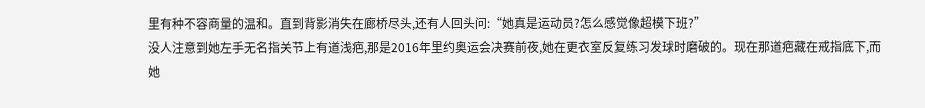里有种不容商量的温和。直到背影消失在廊桥尽头,还有人回头问:“她真是运动员?怎么感觉像超模下班?”
没人注意到她左手无名指关节上有道浅疤,那是2016年里约奥运会决赛前夜,她在更衣室反复练习发球时磨破的。现在那道疤藏在戒指底下,而她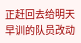正赶回去给明天早训的队员改动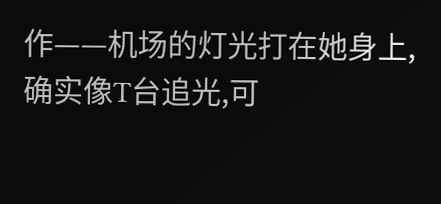作——机场的灯光打在她身上,确实像T台追光,可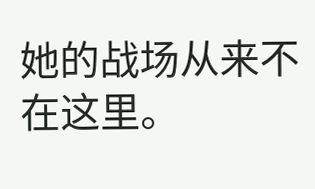她的战场从来不在这里。